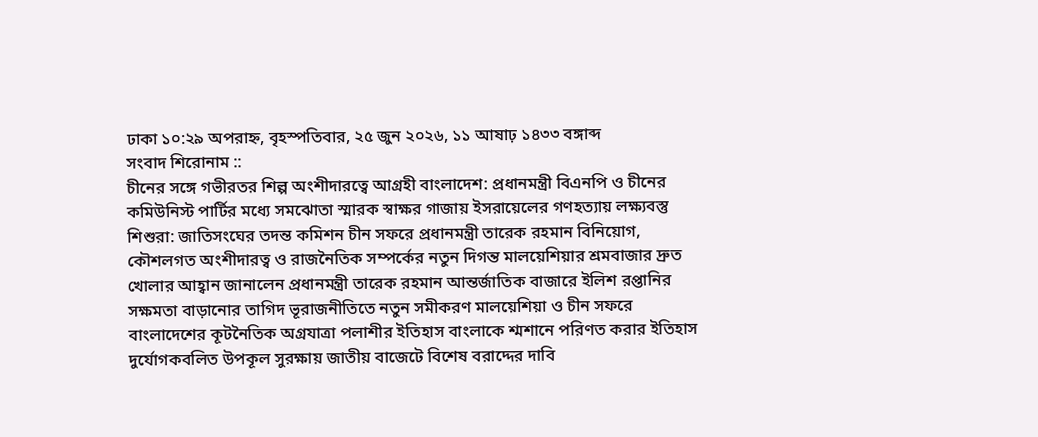ঢাকা ১০:২৯ অপরাহ্ন, বৃহস্পতিবার, ২৫ জুন ২০২৬, ১১ আষাঢ় ১৪৩৩ বঙ্গাব্দ
সংবাদ শিরোনাম ::
চীনের সঙ্গে গভীরতর শিল্প অংশীদারত্বে আগ্রহী বাংলাদেশ: প্রধানমন্ত্রী বিএনপি ও চীনের কমিউনিস্ট পার্টির মধ্যে সমঝোতা স্মারক স্বাক্ষর গাজায় ইসরায়েলের গণহত্যায় লক্ষ্যবস্তু শিশুরা: জাতিসংঘের তদন্ত কমিশন চীন সফরে প্রধানমন্ত্রী তারেক রহমান বিনিয়োগ, কৌশলগত অংশীদারত্ব ও রাজনৈতিক সম্পর্কের নতুন দিগন্ত মালয়েশিয়ার শ্রমবাজার দ্রুত খোলার আহ্বান জানালেন প্রধানমন্ত্রী তারেক রহমান আন্তর্জাতিক বাজারে ইলিশ রপ্তানির সক্ষমতা বাড়ানোর তাগিদ ভূরাজনীতিতে নতুন সমীকরণ মালয়েশিয়া ও চীন সফরে বাংলাদেশের কূটনৈতিক অগ্রযাত্রা পলাশীর ইতিহাস বাংলাকে শ্মশানে পরিণত করার ইতিহাস দুর্যোগকবলিত উপকূল সুরক্ষায় জাতীয় বাজেটে বিশেষ বরাদ্দের দাবি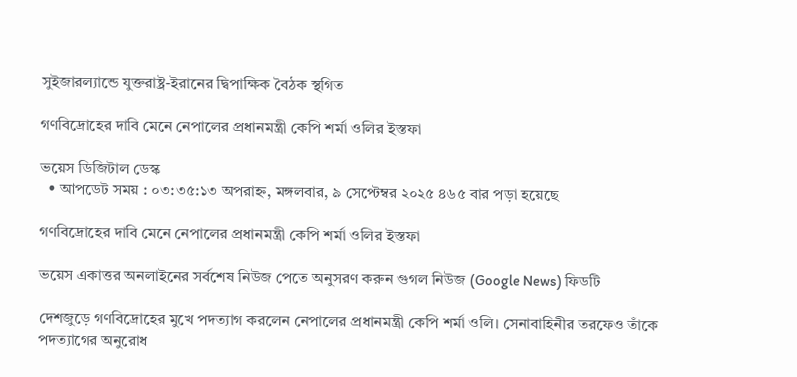সুইজারল্যান্ডে যুক্তরাষ্ট্র-ইরানের দ্বিপাক্ষিক বৈঠক স্থগিত

গণবিদ্রোহের দাবি মেনে নেপালের প্রধানমন্ত্রী কেপি শর্মা ওলির ইস্তফা

ভয়েস ডিজিটাল ডেস্ক
  • আপডেট সময় : ০৩:৩৫:১৩ অপরাহ্ন, মঙ্গলবার, ৯ সেপ্টেম্বর ২০২৫ ৪৬৫ বার পড়া হয়েছে

গণবিদ্রোহের দাবি মেনে নেপালের প্রধানমন্ত্রী কেপি শর্মা ওলির ইস্তফা

ভয়েস একাত্তর অনলাইনের সর্বশেষ নিউজ পেতে অনুসরণ করুন গুগল নিউজ (Google News) ফিডটি

দেশজুড়ে গণবিদ্রোহের মুখে পদত্যাগ করলেন নেপালের প্রধানমন্ত্রী কেপি শর্মা ওলি। সেনাবাহিনীর তরফেও তাঁকে পদত্যাগের অনুরোধ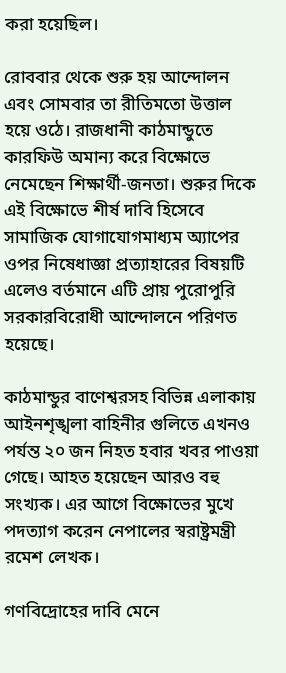করা হয়েছিল।

রোববার থেকে শুরু হয় আন্দোলন এবং সোমবার তা রীতিমতো উত্তাল হয়ে ওঠে। রাজধানী কাঠমান্ডুতে কারফিউ অমান্য করে বিক্ষোভে নেমেছেন শিক্ষার্থী-জনতা। শুরুর দিকে এই বিক্ষোভে শীর্ষ দাবি হিসেবে সামাজিক যোগাযোগমাধ্যম অ্যাপের ওপর নিষেধাজ্ঞা প্রত্যাহারের বিষয়টি এলেও বর্তমানে এটি প্রায় পুরোপুরি সরকারবিরোধী আন্দোলনে পরিণত হয়েছে।

কাঠমান্ডুর বাণেশ্বরসহ বিভিন্ন এলাকায় আইনশৃঙ্খলা বাহিনীর গুলিতে এখনও পর্যন্ত ২০ জন নিহত হবার খবর পাওয়া গেছে। আহত হয়েছেন আরও বহু সংখ্যক। এর আগে বিক্ষোভের মুখে পদত্যাগ করেন নেপালের স্বরাষ্ট্রমন্ত্রী রমেশ লেখক।

গণবিদ্রোহের দাবি মেনে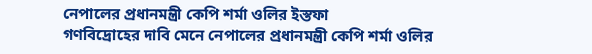নেপালের প্রধানমন্ত্রী কেপি শর্মা ওলির ইস্তফা
গণবিদ্রোহের দাবি মেনে নেপালের প্রধানমন্ত্রী কেপি শর্মা ওলির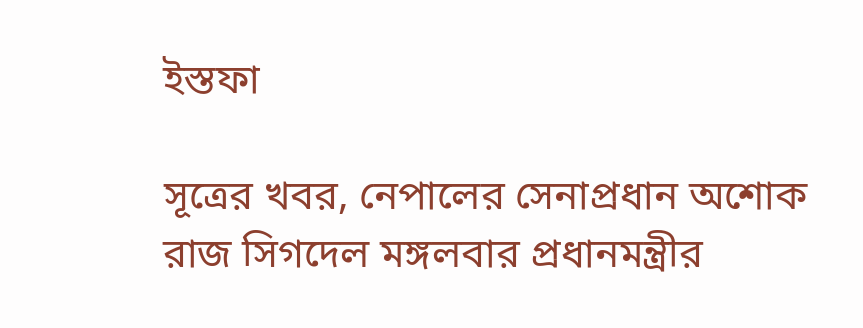ইস্তফা

সূত্রের খবর, নেপালের সেনাপ্রধান অশোক রাজ সিগদেল মঙ্গলবার প্রধানমন্ত্রীর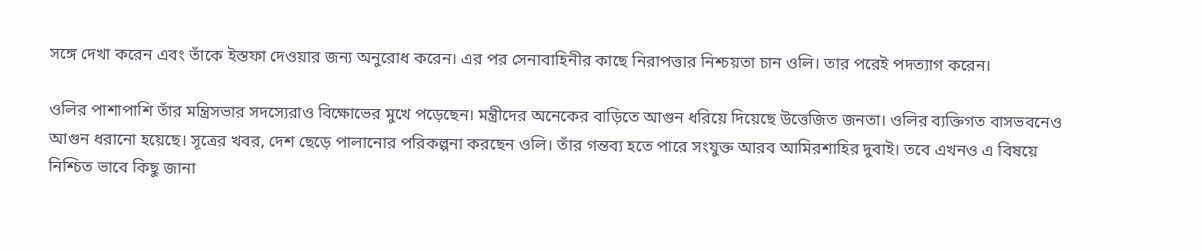সঙ্গে দেখা করেন এবং তাঁকে ইস্তফা দেওয়ার জন্য অনুরোধ করেন। এর পর সেনাবাহিনীর কাছে নিরাপত্তার নিশ্চয়তা চান ওলি। তার পরেই পদত্যাগ করেন।

ওলির পাশাপাশি তাঁর মন্ত্রিসভার সদস্যেরাও বিক্ষোভের মুখে পড়েছেন। মন্ত্রীদের অনেকের বাড়িতে আগুন ধরিয়ে দিয়েছে উত্তেজিত জনতা। ওলির ব্যক্তিগত বাসভবনেও আগুন ধরানো হয়েছে। সূত্রের খবর, দেশ ছেড়ে পালানোর পরিকল্পনা করছেন ওলি। তাঁর গন্তব্য হতে পারে সংযুক্ত আরব আমিরশাহির দুবাই। তবে এখনও এ বিষয়ে নিশ্চিত ভাবে কিছু জানা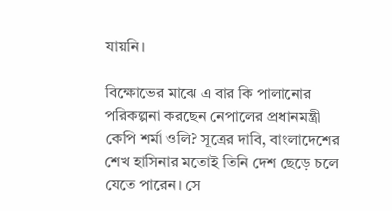যায়নি।

বিক্ষোভের মাঝে এ বার কি পালানোর পরিকল্পনা করছেন নেপালের প্রধানমন্ত্রী কেপি শর্মা ওলি? সূত্রের দাবি, বাংলাদেশের শেখ হাসিনার মতোই তিনি দেশ ছেড়ে চলে যেতে পারেন। সে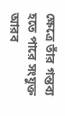ক্ষেত্রে তাঁর গন্তব্য হতে পারে সংযুক্ত আরব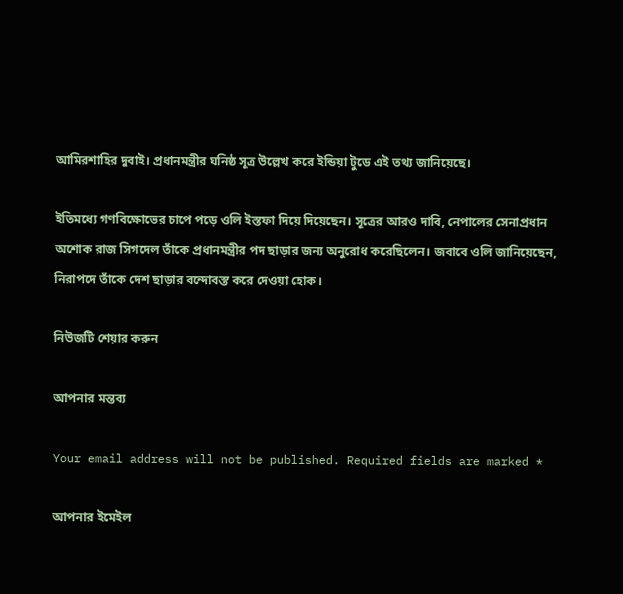আমিরশাহির দুবাই। প্রধানমন্ত্রীর ঘনিষ্ঠ সূত্র উল্লেখ করে ইন্ডিয়া টুডে এই তথ্য জানিয়েছে।

ইতিমধ্যে গণবিক্ষোভের চাপে পড়ে ওলি ইস্তফা দিয়ে দিয়েছেন। সূত্রের আরও দাবি, নেপালের সেনাপ্রধান অশোক রাজ সিগদেল তাঁকে প্রধানমন্ত্রীর পদ ছাড়ার জন্য অনুরোধ করেছিলেন। জবাবে ওলি জানিয়েছেন, নিরাপদে তাঁকে দেশ ছাড়ার বন্দোবস্ত করে দেওয়া হোক।

নিউজটি শেয়ার করুন

আপনার মন্তব্য

Your email address will not be published. Required fields are marked *

আপনার ইমেইল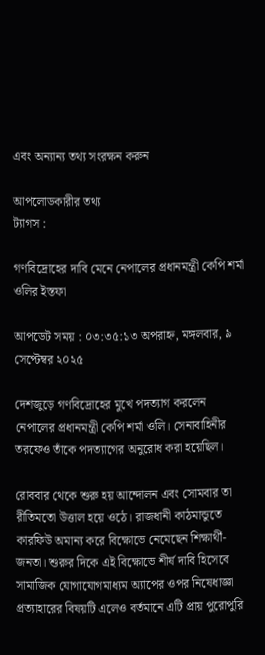এবং অন্যান্য তথ্য সংরক্ষন করুন

আপলোডকারীর তথ্য
ট্যাগস :

গণবিদ্রোহের দাবি মেনে নেপালের প্রধানমন্ত্রী কেপি শর্মা ওলির ইস্তফা

আপডেট সময় : ০৩:৩৫:১৩ অপরাহ্ন, মঙ্গলবার, ৯ সেপ্টেম্বর ২০২৫

দেশজুড়ে গণবিদ্রোহের মুখে পদত্যাগ করলেন নেপালের প্রধানমন্ত্রী কেপি শর্মা ওলি। সেনাবাহিনীর তরফেও তাঁকে পদত্যাগের অনুরোধ করা হয়েছিল।

রোববার থেকে শুরু হয় আন্দোলন এবং সোমবার তা রীতিমতো উত্তাল হয়ে ওঠে। রাজধানী কাঠমান্ডুতে কারফিউ অমান্য করে বিক্ষোভে নেমেছেন শিক্ষার্থী-জনতা। শুরুর দিকে এই বিক্ষোভে শীর্ষ দাবি হিসেবে সামাজিক যোগাযোগমাধ্যম অ্যাপের ওপর নিষেধাজ্ঞা প্রত্যাহারের বিষয়টি এলেও বর্তমানে এটি প্রায় পুরোপুরি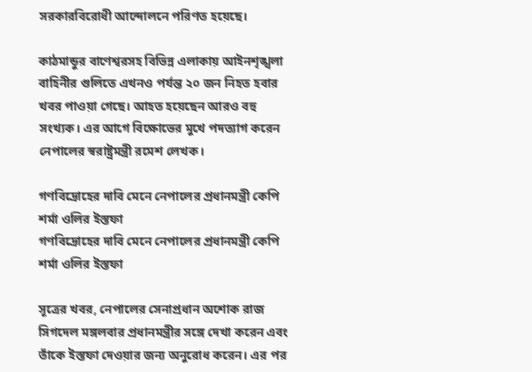সরকারবিরোধী আন্দোলনে পরিণত হয়েছে।

কাঠমান্ডুর বাণেশ্বরসহ বিভিন্ন এলাকায় আইনশৃঙ্খলা বাহিনীর গুলিতে এখনও পর্যন্ত ২০ জন নিহত হবার খবর পাওয়া গেছে। আহত হয়েছেন আরও বহু সংখ্যক। এর আগে বিক্ষোভের মুখে পদত্যাগ করেন নেপালের স্বরাষ্ট্রমন্ত্রী রমেশ লেখক।

গণবিদ্রোহের দাবি মেনে নেপালের প্রধানমন্ত্রী কেপি শর্মা ওলির ইস্তফা
গণবিদ্রোহের দাবি মেনে নেপালের প্রধানমন্ত্রী কেপি শর্মা ওলির ইস্তফা

সূত্রের খবর, নেপালের সেনাপ্রধান অশোক রাজ সিগদেল মঙ্গলবার প্রধানমন্ত্রীর সঙ্গে দেখা করেন এবং তাঁকে ইস্তফা দেওয়ার জন্য অনুরোধ করেন। এর পর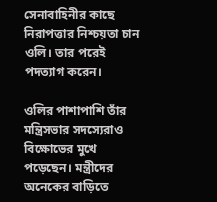সেনাবাহিনীর কাছে নিরাপত্তার নিশ্চয়তা চান ওলি। তার পরেই পদত্যাগ করেন।

ওলির পাশাপাশি তাঁর মন্ত্রিসভার সদস্যেরাও বিক্ষোভের মুখে পড়েছেন। মন্ত্রীদের অনেকের বাড়িতে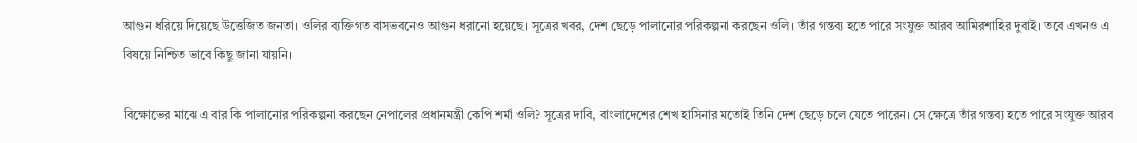আগুন ধরিয়ে দিয়েছে উত্তেজিত জনতা। ওলির ব্যক্তিগত বাসভবনেও আগুন ধরানো হয়েছে। সূত্রের খবর, দেশ ছেড়ে পালানোর পরিকল্পনা করছেন ওলি। তাঁর গন্তব্য হতে পারে সংযুক্ত আরব আমিরশাহির দুবাই। তবে এখনও এ বিষয়ে নিশ্চিত ভাবে কিছু জানা যায়নি।

বিক্ষোভের মাঝে এ বার কি পালানোর পরিকল্পনা করছেন নেপালের প্রধানমন্ত্রী কেপি শর্মা ওলি? সূত্রের দাবি, বাংলাদেশের শেখ হাসিনার মতোই তিনি দেশ ছেড়ে চলে যেতে পারেন। সে ক্ষেত্রে তাঁর গন্তব্য হতে পারে সংযুক্ত আরব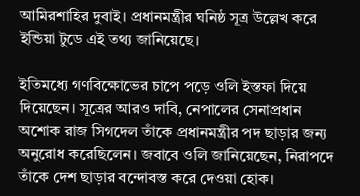আমিরশাহির দুবাই। প্রধানমন্ত্রীর ঘনিষ্ঠ সূত্র উল্লেখ করে ইন্ডিয়া টুডে এই তথ্য জানিয়েছে।

ইতিমধ্যে গণবিক্ষোভের চাপে পড়ে ওলি ইস্তফা দিয়ে দিয়েছেন। সূত্রের আরও দাবি, নেপালের সেনাপ্রধান অশোক রাজ সিগদেল তাঁকে প্রধানমন্ত্রীর পদ ছাড়ার জন্য অনুরোধ করেছিলেন। জবাবে ওলি জানিয়েছেন, নিরাপদে তাঁকে দেশ ছাড়ার বন্দোবস্ত করে দেওয়া হোক।